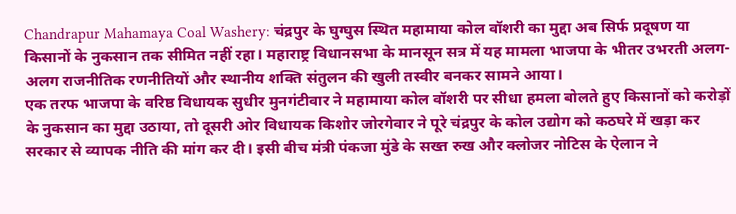Chandrapur Mahamaya Coal Washery: चंद्रपुर के घुग्घुस स्थित महामाया कोल वॉशरी का मुद्दा अब सिर्फ प्रदूषण या किसानों के नुकसान तक सीमित नहीं रहा। महाराष्ट्र विधानसभा के मानसून सत्र में यह मामला भाजपा के भीतर उभरती अलग-अलग राजनीतिक रणनीतियों और स्थानीय शक्ति संतुलन की खुली तस्वीर बनकर सामने आया।
एक तरफ भाजपा के वरिष्ठ विधायक सुधीर मुनगंटीवार ने महामाया कोल वॉशरी पर सीधा हमला बोलते हुए किसानों को करोड़ों के नुकसान का मुद्दा उठाया, तो दूसरी ओर विधायक किशोर जोरगेवार ने पूरे चंद्रपुर के कोल उद्योग को कठघरे में खड़ा कर सरकार से व्यापक नीति की मांग कर दी। इसी बीच मंत्री पंकजा मुंडे के सख्त रुख और क्लोजर नोटिस के ऐलान ने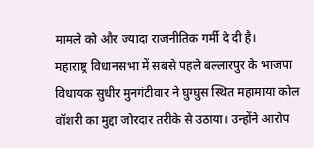मामले को और ज्यादा राजनीतिक गर्मी दे दी है।
महाराष्ट्र विधानसभा में सबसे पहले बल्लारपुर के भाजपा विधायक सुधीर मुनगंटीवार ने घुग्घुस स्थित महामाया कोल वॉशरी का मुद्दा जोरदार तरीके से उठाया। उन्होंने आरोप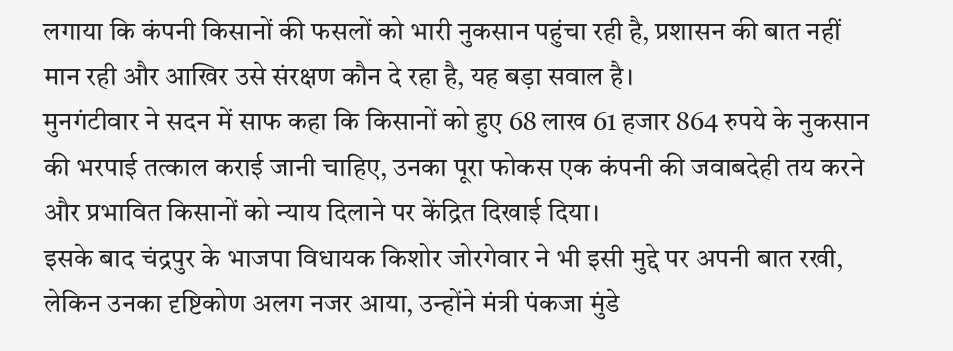लगाया कि कंपनी किसानों की फसलों को भारी नुकसान पहुंचा रही है, प्रशासन की बात नहीं मान रही और आखिर उसे संरक्षण कौन दे रहा है, यह बड़ा सवाल है।
मुनगंटीवार ने सदन में साफ कहा कि किसानों को हुए 68 लाख 61 हजार 864 रुपये के नुकसान की भरपाई तत्काल कराई जानी चाहिए, उनका पूरा फोकस एक कंपनी की जवाबदेही तय करने और प्रभावित किसानों को न्याय दिलाने पर केंद्रित दिखाई दिया।
इसके बाद चंद्रपुर के भाजपा विधायक किशोर जोरगेवार ने भी इसी मुद्दे पर अपनी बात रखी, लेकिन उनका दृष्टिकोण अलग नजर आया, उन्होंने मंत्री पंकजा मुंडे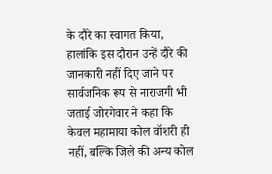के दौरे का स्वागत किया, हालांकि इस दौरान उन्हें दौरे की जानकारी नहीं दिए जाने पर सार्वजनिक रूप से नाराजगी भी जताई जोरगेवार ने कहा कि केवल महामाया कोल वॉशरी ही नहीं, बल्कि जिले की अन्य कोल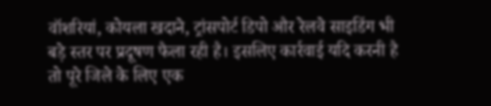वॉशरियां, कोयला खदाने, ट्रांसपोर्ट डिपो और रेलवे साइडिंग भी बड़े स्तर पर प्रदूषण फैला रही है। इसलिए कार्रवाई यदि करनी है तो पूरे जिले के लिए एक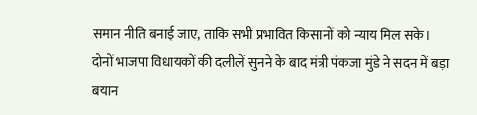समान नीति बनाई जाए, ताकि सभी प्रभावित किसानों को न्याय मिल सके।
दोनों भाजपा विधायकों की दलीलें सुनने के बाद मंत्री पंकजा मुंडे ने सदन में बड़ा बयान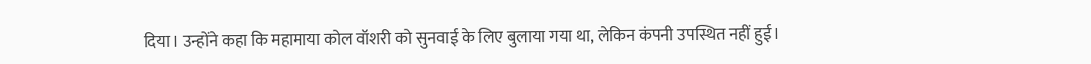दिया। उन्होंने कहा कि महामाया कोल वॉशरी को सुनवाई के लिए बुलाया गया था, लेकिन कंपनी उपस्थित नहीं हुई।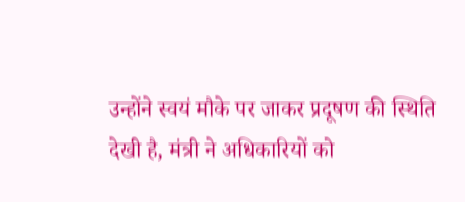उन्होंने स्वयं मौके पर जाकर प्रदूषण की स्थिति देखी है, मंत्री ने अधिकारियों को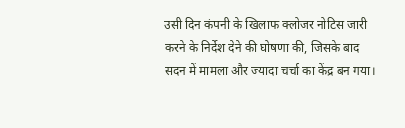उसी दिन कंपनी के खिलाफ क्लोजर नोटिस जारी करने के निर्देश देने की घोषणा की, जिसके बाद सदन में मामला और ज्यादा चर्चा का केंद्र बन गया।